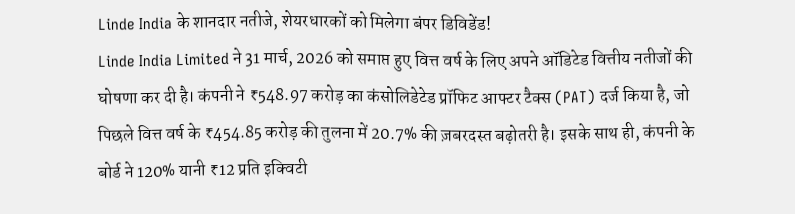Linde India के शानदार नतीजे, शेयरधारकों को मिलेगा बंपर डिविडेंड!
Linde India Limited ने 31 मार्च, 2026 को समाप्त हुए वित्त वर्ष के लिए अपने ऑडिटेड वित्तीय नतीजों की घोषणा कर दी है। कंपनी ने ₹548.97 करोड़ का कंसोलिडेटेड प्रॉफिट आफ्टर टैक्स (PAT) दर्ज किया है, जो पिछले वित्त वर्ष के ₹454.85 करोड़ की तुलना में 20.7% की ज़बरदस्त बढ़ोतरी है। इसके साथ ही, कंपनी के बोर्ड ने 120% यानी ₹12 प्रति इक्विटी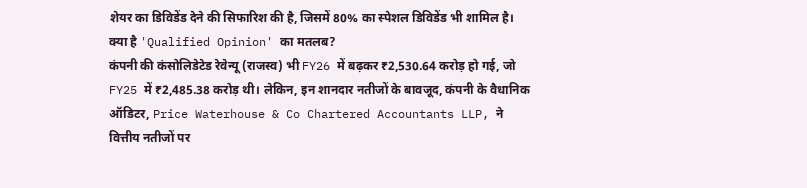शेयर का डिविडेंड देने की सिफारिश की है, जिसमें 80% का स्पेशल डिविडेंड भी शामिल है।
क्या है 'Qualified Opinion' का मतलब?
कंपनी की कंसोलिडेटेड रेवेन्यू (राजस्व) भी FY26 में बढ़कर ₹2,530.64 करोड़ हो गई, जो FY25 में ₹2,485.38 करोड़ थी। लेकिन, इन शानदार नतीजों के बावजूद, कंपनी के वैधानिक ऑडिटर, Price Waterhouse & Co Chartered Accountants LLP, ने वित्तीय नतीजों पर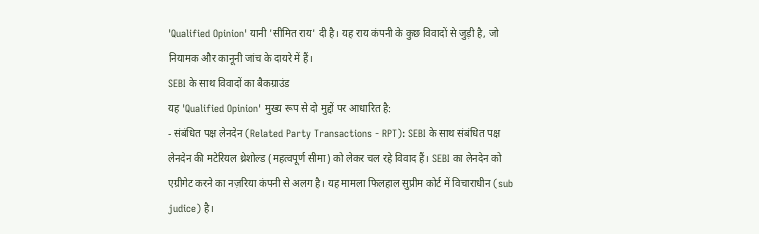'Qualified Opinion' यानी 'सीमित राय' दी है। यह राय कंपनी के कुछ विवादों से जुड़ी है, जो नियामक और कानूनी जांच के दायरे में हैं।
SEBI के साथ विवादों का बैकग्राउंड
यह 'Qualified Opinion' मुख्य रूप से दो मुद्दों पर आधारित है:
- संबंधित पक्ष लेनदेन (Related Party Transactions - RPT): SEBI के साथ संबंधित पक्ष लेनदेन की मटेरियल थ्रेशोल्ड (महत्वपूर्ण सीमा) को लेकर चल रहे विवाद हैं। SEBI का लेनदेन को एग्रीगेट करने का नज़रिया कंपनी से अलग है। यह मामला फिलहाल सुप्रीम कोर्ट में विचाराधीन (sub judice) है।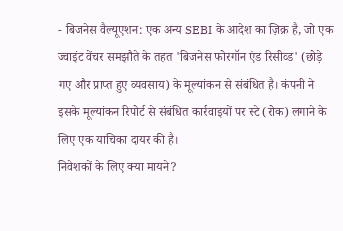- बिजनेस वैल्यूएशन: एक अन्य SEBI के आदेश का ज़िक्र है, जो एक ज्वाइंट वेंचर समझौते के तहत 'बिजनेस फोरगॉन एंड रिसीव्ड' (छोड़े गए और प्राप्त हुए व्यवसाय) के मूल्यांकन से संबंधित है। कंपनी ने इसके मूल्यांकन रिपोर्ट से संबंधित कार्रवाइयों पर स्टे (रोक) लगाने के लिए एक याचिका दायर की है।
निवेशकों के लिए क्या मायने?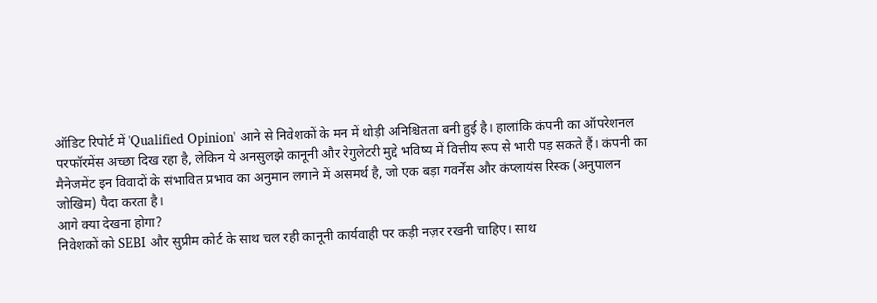ऑडिट रिपोर्ट में 'Qualified Opinion' आने से निवेशकों के मन में थोड़ी अनिश्चितता बनी हुई है। हालांकि कंपनी का ऑपरेशनल परफॉरमेंस अच्छा दिख रहा है, लेकिन ये अनसुलझे कानूनी और रेगुलेटरी मुद्दे भविष्य में वित्तीय रूप से भारी पड़ सकते हैं। कंपनी का मैनेजमेंट इन विवादों के संभावित प्रभाव का अनुमान लगाने में असमर्थ है, जो एक बड़ा गवर्नेंस और कंप्लायंस रिस्क (अनुपालन जोखिम) पैदा करता है।
आगे क्या देखना होगा?
निवेशकों को SEBI और सुप्रीम कोर्ट के साथ चल रही कानूनी कार्यवाही पर कड़ी नज़र रखनी चाहिए। साथ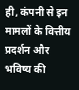ही, कंपनी से इन मामलों के वित्तीय प्रदर्शन और भविष्य की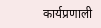कार्यप्रणाली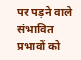पर पड़ने वाले संभावित प्रभावों को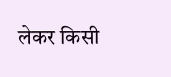लेकर किसी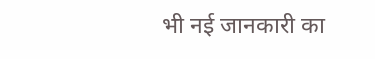भी नई जानकारी का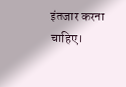इंतजार करना चाहिए।